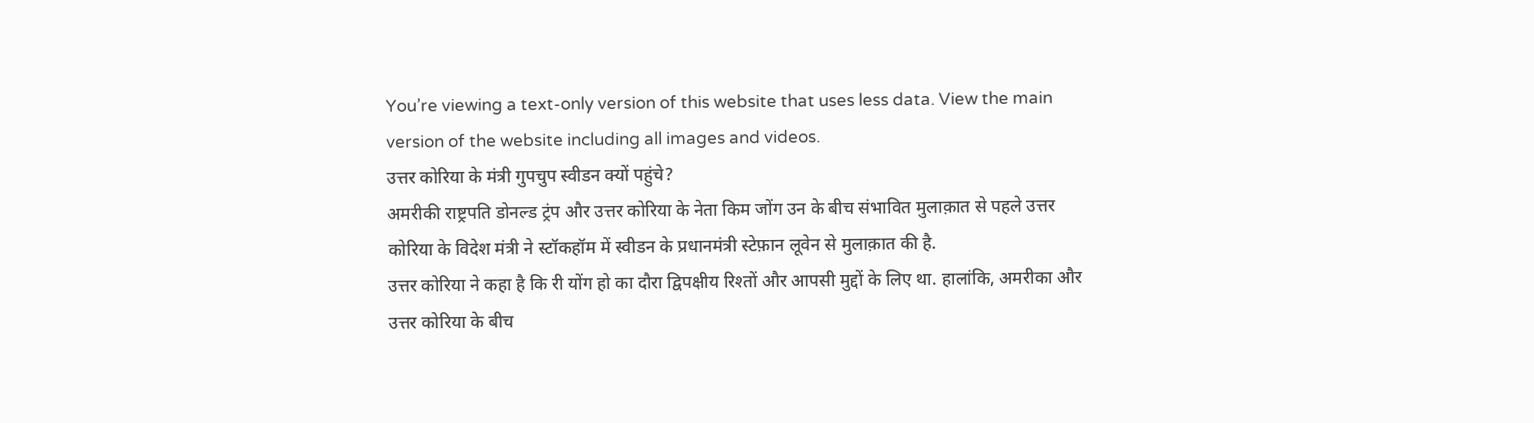You’re viewing a text-only version of this website that uses less data. View the main version of the website including all images and videos.
उत्तर कोरिया के मंत्री गुपचुप स्वीडन क्यों पहुंचे?
अमरीकी राष्ट्रपति डोनल्ड ट्रंप और उत्तर कोरिया के नेता किम जोंग उन के बीच संभावित मुलाक़ात से पहले उत्तर कोरिया के विदेश मंत्री ने स्टॉकहॉम में स्वीडन के प्रधानमंत्री स्टेफ़ान लूवेन से मुलाक़ात की है.
उत्तर कोरिया ने कहा है कि री योंग हो का दौरा द्विपक्षीय रिश्तों और आपसी मुद्दों के लिए था. हालांकि, अमरीका और उत्तर कोरिया के बीच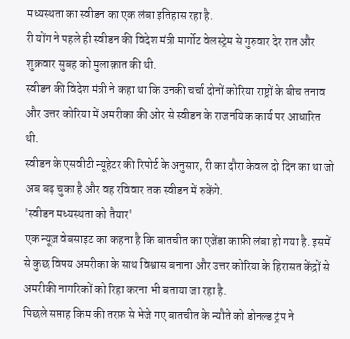मध्यस्थता का स्वीडन का एक लंबा इतिहास रहा है.
री योंग ने पहले ही स्वीडन की विदेश मंत्री मार्गोट वेलस्ट्रेम से गुरुवार देर रात और शुक्रवार सुबह को मुलाक़ात की थी.
स्वीडन की विदेश मंत्री ने कहा था कि उनकी चर्चा दोनों कोरिया राष्ट्रों के बीच तनाव और उत्तर कोरिया में अमरीका की ओर से स्वीडन के राजनयिक कार्य पर आधारित थी.
स्वीडन के एसवीटी न्यूहेटर की रिपोर्ट के अनुसार, री का दौरा केवल दो दिन का था जो अब बढ़ चुका है और वह रविवार तक स्वीडन में रुकेंगे.
'स्वीडन मध्यस्थता को तैयार'
एक न्यूज़ वेबसाइट का कहना है कि बातचीत का एजेंडा काफ़ी लंबा हो गया है. इसमें से कुछ विषय अमरीका के साथ विश्वास बनाना और उत्तर कोरिया के हिरासत केंद्रों से अमरीकी नागरिकों को रिहा करना भी बताया जा रहा है.
पिछले सप्ताह किम की तरफ़ से भेजे गए बातचीत के न्यौते को डोनल्ड ट्रंप ने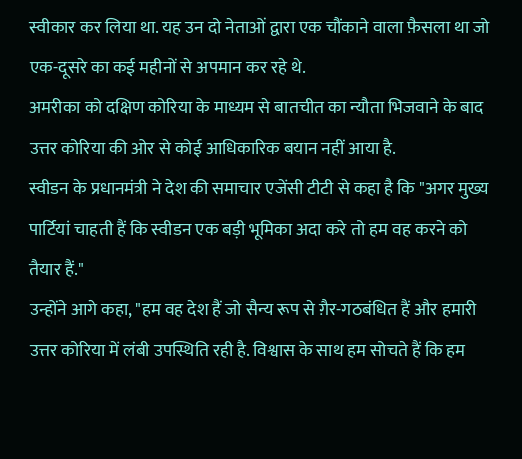स्वीकार कर लिया था. यह उन दो नेताओं द्वारा एक चौंकाने वाला फ़ैसला था जो एक-दूसरे का कई महीनों से अपमान कर रहे थे.
अमरीका को दक्षिण कोरिया के माध्यम से बातचीत का न्यौता भिजवाने के बाद उत्तर कोरिया की ओर से कोई आधिकारिक बयान नहीं आया है.
स्वीडन के प्रधानमंत्री ने देश की समाचार एजेंसी टीटी से कहा है कि "अगर मुख्य पार्टियां चाहती हैं कि स्वीडन एक बड़ी भूमिका अदा करे तो हम वह करने को तैयार हैं."
उन्होंने आगे कहा, "हम वह देश हैं जो सैन्य रूप से ग़ैर-गठबंधित हैं और हमारी उत्तर कोरिया में लंबी उपस्थिति रही है. विश्वास के साथ हम सोचते हैं कि हम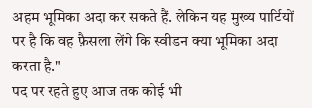अहम भूमिका अदा कर सकते हैं. लेकिन यह मुख्य पार्टियों पर है कि वह फ़ैसला लेंगे कि स्वीडन क्या भूमिका अदा करता है."
पद पर रहते हुए आज तक कोई भी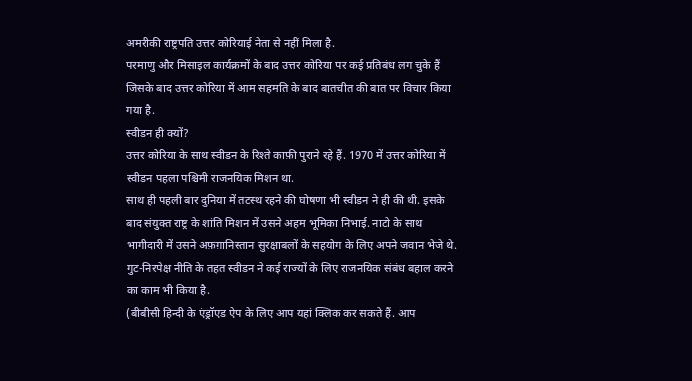अमरीकी राष्ट्रपति उत्तर कोरियाई नेता से नहीं मिला है.
परमाणु और मिसाइल कार्यक्रमों के बाद उत्तर कोरिया पर कई प्रतिबंध लग चुके हैं जिसके बाद उत्तर कोरिया में आम सहमति के बाद बातचीत की बात पर विचार किया गया है.
स्वीडन ही क्यों?
उत्तर कोरिया के साथ स्वीडन के रिश्ते काफ़ी पुराने रहे हैं. 1970 में उत्तर कोरिया में स्वीडन पहला पश्चिमी राजनयिक मिशन था.
साथ ही पहली बार दुनिया में तटस्थ रहने की घोषणा भी स्वीडन ने ही की थी. इसके बाद संयुक्त राष्ट्र के शांति मिशन में उसने अहम भूमिका निभाई. नाटो के साथ भागीदारी में उसने अफ़ग़ानिस्तान सुरक्षाबलों के सहयोग के लिए अपने जवान भेजे थे.
गुट-निरपेक्ष नीति के तहत स्वीडन ने कई राज्यों के लिए राजनयिक संबंध बहाल करने का काम भी किया है.
(बीबीसी हिन्दी के एंड्रॉएड ऐप के लिए आप यहां क्लिक कर सकते हैं. आप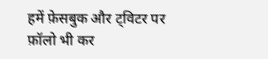हमें फ़ेसबुक और ट्विटर पर फ़ॉलो भी कर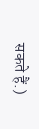सकते हैं.)